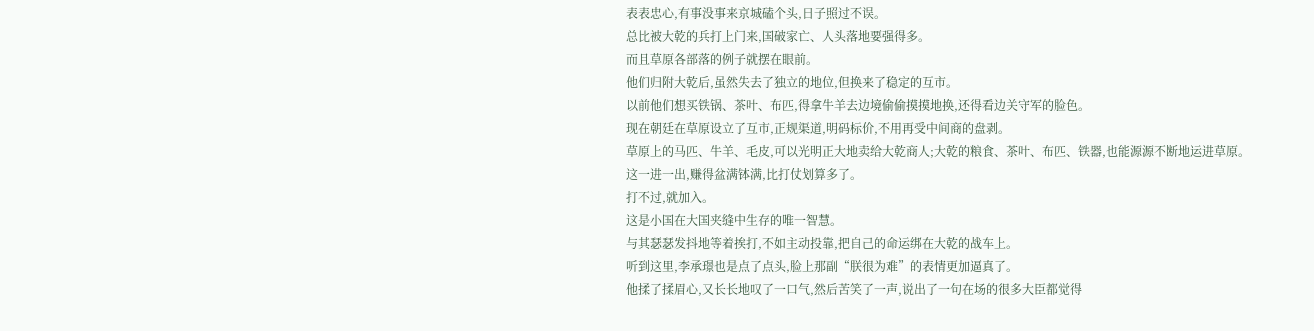表表忠心,有事没事来京城磕个头,日子照过不误。
总比被大乾的兵打上门来,国破家亡、人头落地要强得多。
而且草原各部落的例子就摆在眼前。
他们归附大乾后,虽然失去了独立的地位,但换来了稳定的互市。
以前他们想买铁锅、茶叶、布匹,得拿牛羊去边境偷偷摸摸地换,还得看边关守军的脸色。
现在朝廷在草原设立了互市,正规渠道,明码标价,不用再受中间商的盘剥。
草原上的马匹、牛羊、毛皮,可以光明正大地卖给大乾商人;大乾的粮食、茶叶、布匹、铁器,也能源源不断地运进草原。
这一进一出,赚得盆满钵满,比打仗划算多了。
打不过,就加入。
这是小国在大国夹缝中生存的唯一智慧。
与其瑟瑟发抖地等着挨打,不如主动投靠,把自己的命运绑在大乾的战车上。
听到这里,李承璟也是点了点头,脸上那副“朕很为难”的表情更加逼真了。
他揉了揉眉心,又长长地叹了一口气,然后苦笑了一声,说出了一句在场的很多大臣都觉得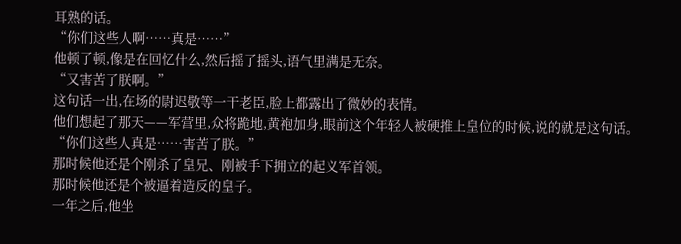耳熟的话。
“你们这些人啊……真是……”
他顿了顿,像是在回忆什么,然后摇了摇头,语气里满是无奈。
“又害苦了朕啊。”
这句话一出,在场的尉迟敬等一干老臣,脸上都露出了微妙的表情。
他们想起了那天——军营里,众将跪地,黄袍加身,眼前这个年轻人被硬推上皇位的时候,说的就是这句话。
“你们这些人真是……害苦了朕。”
那时候他还是个刚杀了皇兄、刚被手下拥立的起义军首领。
那时候他还是个被逼着造反的皇子。
一年之后,他坐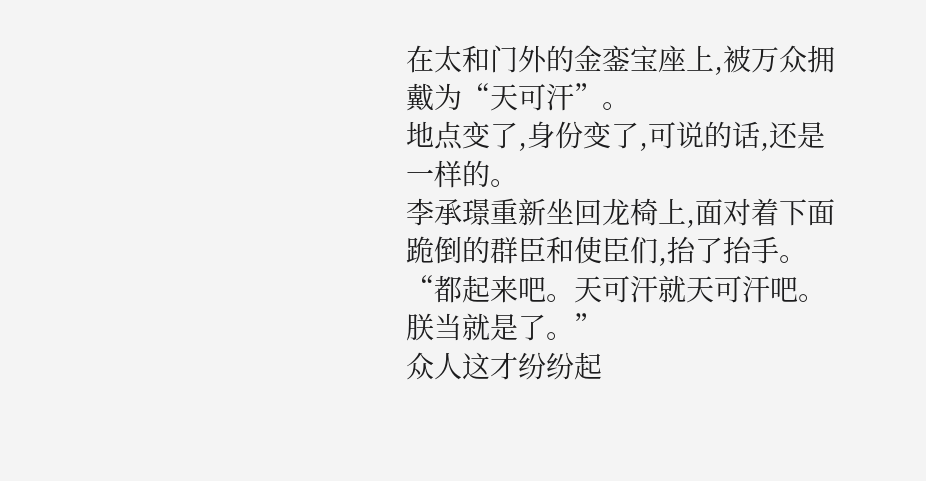在太和门外的金銮宝座上,被万众拥戴为“天可汗”。
地点变了,身份变了,可说的话,还是一样的。
李承璟重新坐回龙椅上,面对着下面跪倒的群臣和使臣们,抬了抬手。
“都起来吧。天可汗就天可汗吧。朕当就是了。”
众人这才纷纷起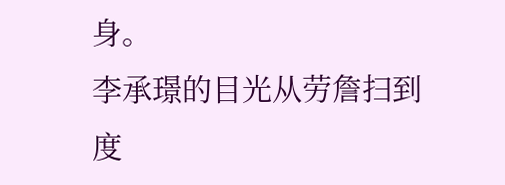身。
李承璟的目光从劳詹扫到度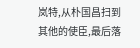岚特,从朴国昌扫到其他的使臣,最后落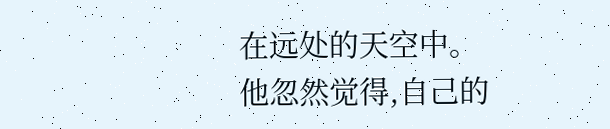在远处的天空中。
他忽然觉得,自己的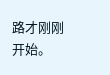路才刚刚开始。